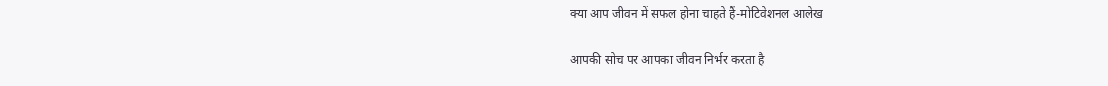क्या आप जीवन में सफल होना चाहते हैं-मोटिवेशनल आलेख

आपकी सोच पर आपका जीवन निर्भर करता है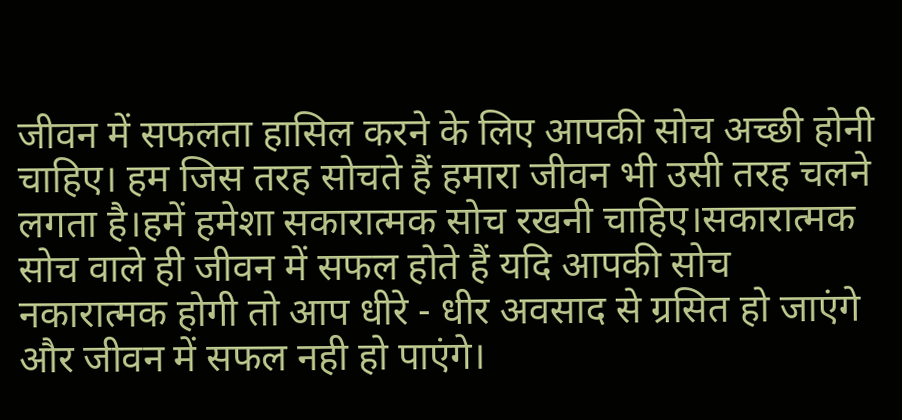जीवन में सफलता हासिल करने के लिए आपकी सोच अच्छी होनी चाहिए। हम जिस तरह सोचते हैं हमारा जीवन भी उसी तरह चलने लगता है।हमें हमेशा सकारात्मक सोच रखनी चाहिए।सकारात्मक सोच वाले ही जीवन में सफल होते हैं यदि आपकी सोच नकारात्मक होगी तो आप धीरे - धीर अवसाद से ग्रसित हो जाएंगे और जीवन में सफल नही हो पाएंगे।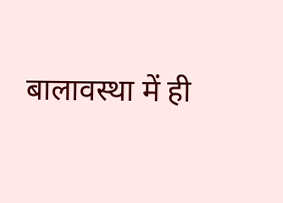बालावस्था में ही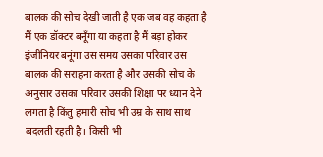बालक की सोच देखी जाती है एक जब वह कहता है मैं एक डॉक्टर बनूँगा या कहता है मैं बड़ा होकर इंजीनियर बनूंगा उस समय उसका परिवार उस बालक की सराहना करता है और उसकी सोच के अनुसार उसका परिवार उसकी शिक्षा पर ध्यान देने लगता है किंतु हमारी सोच भी उम्र के साथ साथ बदलती रहती है। किसी भी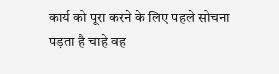कार्य को पूरा करने के लिए पहले सोचना पड़ता है चाहे वह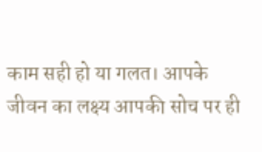काम सही हो या गलत। आपके जीवन का लक्ष्य आपकी सोच पर ही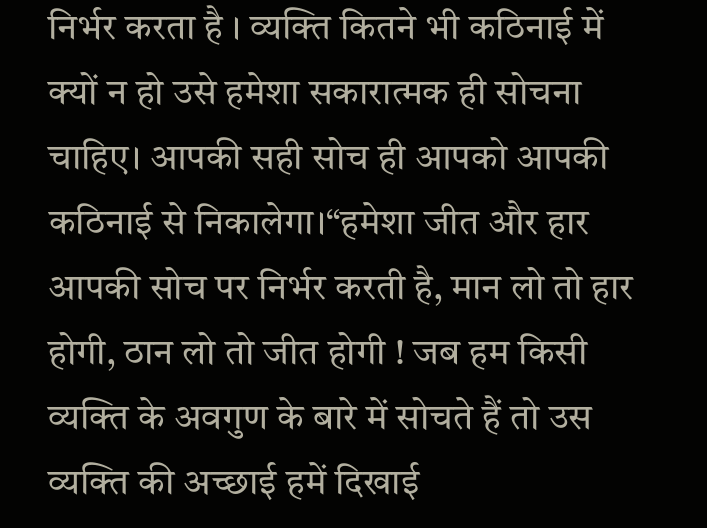निर्भर करता है । व्यक्ति कितने भी कठिनाई में क्यों न हो उसे हमेशा सकारात्मक ही सोचना चाहिए। आपकी सही सोच ही आपको आपकी कठिनाई से निकालेगा।“हमेशा जीत और हार आपकी सोच पर निर्भर करती है, मान लो तो हार होगी, ठान लो तो जीत होगी ! जब हम किसी व्यक्ति के अवगुण के बारे में सोचते हैं तो उस व्यक्ति की अच्छाई हमें दिखाई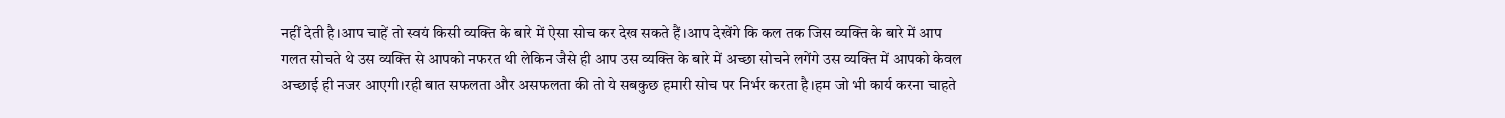नहीं देती है।आप चाहें तो स्वयं किसी व्यक्ति के बारे में ऐसा सोच कर देख सकते हैं।आप देखेंगे कि कल तक जिस व्यक्ति के बारे में आप गलत सोचते थे उस व्यक्ति से आपको नफरत थी लेकिन जैसे ही आप उस व्यक्ति के बारे में अच्छा सोचने लगेंगे उस व्यक्ति में आपको केवल अच्छाई ही नजर आएगी।रही बात सफलता और असफलता की तो ये सबकुछ हमारी सोच पर निर्भर करता है।हम जो भी कार्य करना चाहते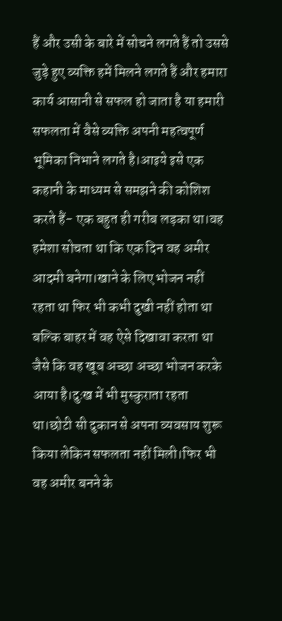हैं और उसी के बारे में सोचने लगते हैं तो उससे जुड़े हुए व्यक्ति हमें मिलने लगते हैं और हमारा कार्य आसानी से सफल हो जाता है या हमारी सफलता में वैसे व्यक्ति अपनी महत्वपूर्ण भूमिका निभाने लगते है।आइये इसे एक कहानी के माध्यम से समझने की कोशिश करते हैं- एक बहुत ही गरीब लड़का था।वह हमेशा सोचता था कि एक दिन वह अमीर आदमी बनेगा।खाने के लिए भोजन नहीं रहता था फिर भी कभी दुखी नहीं होता था बल्कि बाहर में वह ऐसे दिखावा करता था जैसे कि वह खूब अच्छा अच्छा भोजन करके आया है।दुःख में भी मुस्कुराता रहता था।छोटी सी दुकान से अपना व्यवसाय शुरू किया लेकिन सफलता नहीं मिली।फिर भी वह अमीर बनने के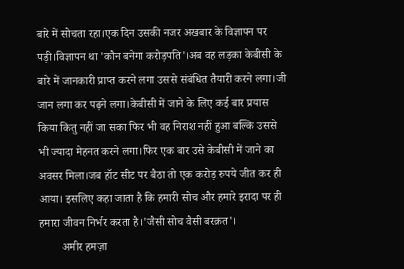बारे में सोचता रहा।एक दिन उसकी नजर अखबार के विज्ञापन पर पड़ी।विज्ञापन था 'कौन बनेगा करोड़पति'।अब वह लड़का केबीसी के बारे में जानकारी प्राप्त करने लगा उससे संबंधित तैयारी करने लगा।जी जान लगा कर पढ़ने लगा।केबीसी में जाने के लिए कई बार प्रयास किया किंतु नहीं जा सका फिर भी वह निराश नहीं हुआ बल्कि उससे भी ज्यादा मेहनत करने लगा।फिर एक बार उसे केबीसी में जाने का अवसर मिला।जब हॉट सीट पर बैठा तो एक करोड़ रुपये जीत कर ही आया। इसलिए कहा जाता है कि हमारी सोच और हमारे इरादा पर ही हमारा जीवन निर्भर करता है।'जैसी सोच वैसी बरक़त'।
        अमीर हमज़ा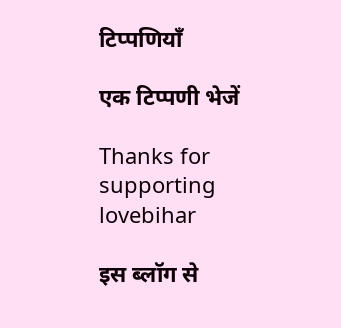टिप्पणियाँ

एक टिप्पणी भेजें

Thanks for supporting lovebihar

इस ब्लॉग से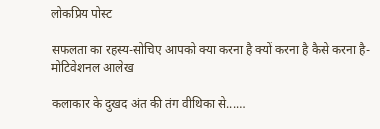लोकप्रिय पोस्ट

सफलता का रहस्य-सोचिए आपको क्या करना है क्यों करना है कैसे करना है- मोटिवेशनल आलेख

कलाकार के दुखद अंत की तंग वीथिका से...…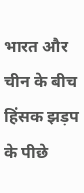भारत और चीन के बीच हिंसक झड़प के पीछे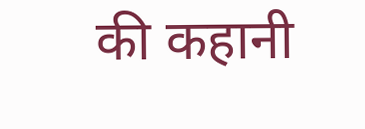की कहानी